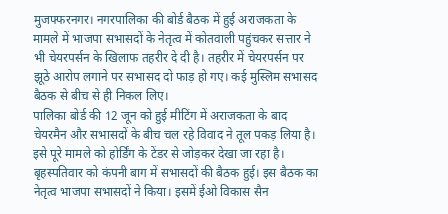मुजफ्फरनगर। नगरपालिका की बोर्ड बैठक में हुई अराजकता के मामले में भाजपा सभासदों के नेतृत्व में कोतवाली पहुंचकर सत्तार ने भी चेयरपर्सन के खिलाफ तहरीर दे दी है। तहरीर में चेयरपर्सन पर झूठे आरोप लगाने पर सभासद दो फाड़ हो गए। कई मुस्लिम सभासद बैठक से बीच से ही निकल लिए।
पालिका बोर्ड की 12 जून को हुई मीटिंग में अराजकता के बाद चेयरमैन और सभासदों के बीच चल रहे विवाद ने तूल पकड़ लिया है। इसे पूरे मामले को होर्डिंग के टेंडर से जोड़कर देखा जा रहा है। बृहस्पतिवार को कंपनी बाग में सभासदों की बैठक हुई। इस बैठक का नेतृत्व भाजपा सभासदों ने किया। इसमें ईओ विकास सैन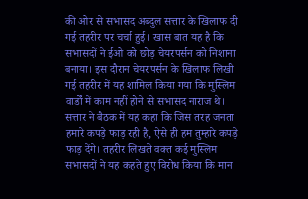की ओर से सभासद अब्दुल सत्तार के खिलाफ दी गई तहरीर पर चर्चा हुई। खास बात यह है कि सभासदों ने ईओ को छोड़ चेयरपर्सन को निशाना बनाया। इस दौरान चेयरपर्सन के खिलाफ लिखी गई तहरीर में यह शामिल किया गया कि मुस्लिम वार्डों में काम नहीं होने से सभासद नाराज थे। सत्तार ने बैठक में यह कहा कि जिस तरह जनता हमारे कपड़े फाड़ रही है, ऐसे ही हम तुम्हारे कपड़े फाड़ देंगे। तहरीर लिखते वक्त कई मुस्लिम सभासदों ने यह कहते हुए विरोध किया कि मान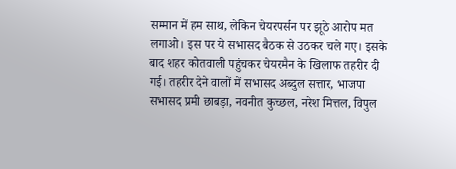सम्मान में हम साथ, लेकिन चेयरपर्सन पर झूठे आरोप मत लगाओ। इस पर ये सभासद बैठक से उठकर चले गए। इसके बाद शहर कोतवाली पहुंचकर चेयरमैन के खिलाफ तहरीर दी गई। तहरीर देने वालों में सभासद अब्दुल सत्तार, भाजपा सभासद प्रमी छाबड़ा, नवनीत कुच्छल, नरेश मित्तल, विपुल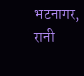भटनागर, रानी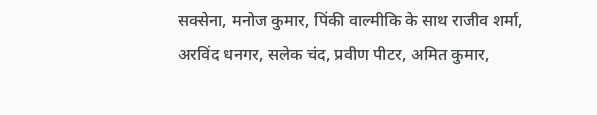सक्सेना, मनोज कुमार, पिंकी वाल्मीकि के साथ राजीव शर्मा, अरविंद धनगर, सलेक चंद, प्रवीण पीटर, अमित कुमार,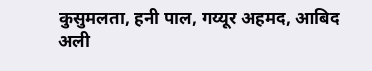कुसुमलता, हनी पाल, गय्यूर अहमद, आबिद अली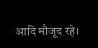आदि मौजूद रहे।